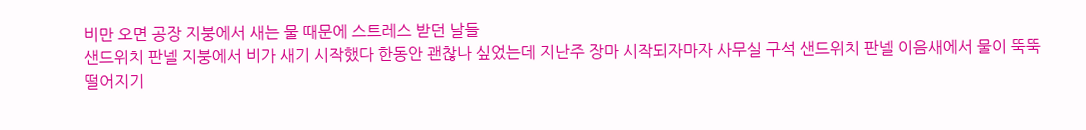비만 오면 공장 지붕에서 새는 물 때문에 스트레스 받던 날들
샌드위치 판넬 지붕에서 비가 새기 시작했다 한동안 괜찮나 싶었는데 지난주 장마 시작되자마자 사무실 구석 샌드위치 판넬 이음새에서 물이 뚝뚝 떨어지기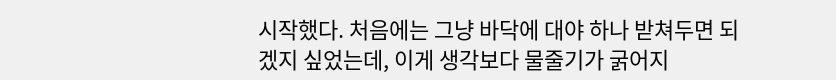시작했다. 처음에는 그냥 바닥에 대야 하나 받쳐두면 되겠지 싶었는데, 이게 생각보다 물줄기가 굵어지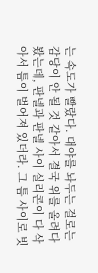는 속도가 빨랐다. 대야를 놔두는 걸로는 감당이 안 될 것 같아서 결국 위를 올려다봤는데, 판넬과 판넬 사이 실리콘이 다 삭아서 틈이 벌어져 있더라. 그 틈 사이로 빗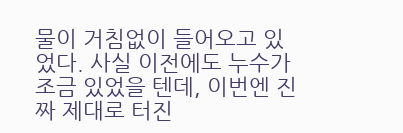물이 거침없이 들어오고 있었다. 사실 이전에도 누수가 조금 있었을 텐데, 이번엔 진짜 제대로 터진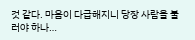것 같다. 마음이 다급해지니 당장 사람을 불러야 하나…